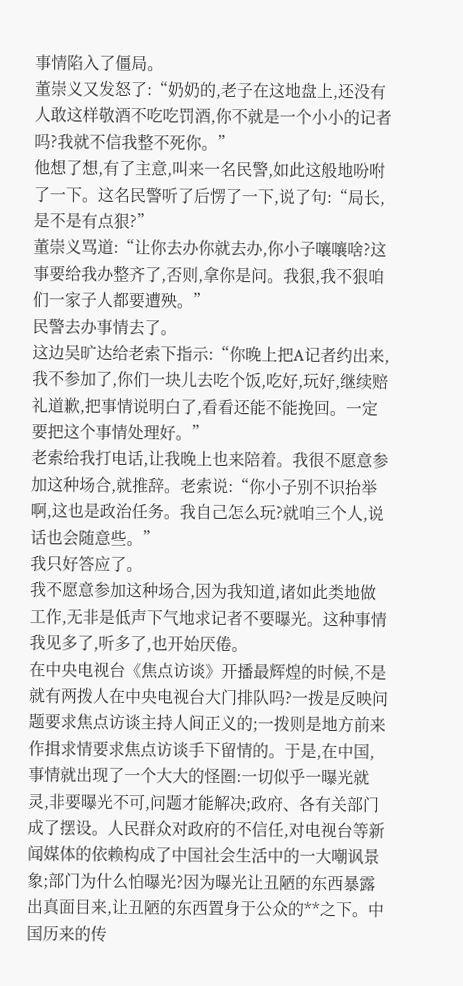事情陷入了僵局。
董崇义又发怒了:“奶奶的,老子在这地盘上,还没有人敢这样敬酒不吃吃罚酒,你不就是一个小小的记者吗?我就不信我整不死你。”
他想了想,有了主意,叫来一名民警,如此这般地吩咐了一下。这名民警听了后愣了一下,说了句:“局长,是不是有点狠?”
董崇义骂道:“让你去办你就去办,你小子嚷嚷啥?这事要给我办整齐了,否则,拿你是问。我狠,我不狠咱们一家子人都要遭殃。”
民警去办事情去了。
这边吴旷达给老索下指示:“你晚上把A记者约出来,我不参加了,你们一块儿去吃个饭,吃好,玩好,继续赔礼道歉,把事情说明白了,看看还能不能挽回。一定要把这个事情处理好。”
老索给我打电话,让我晚上也来陪着。我很不愿意参加这种场合,就推辞。老索说:“你小子别不识抬举啊,这也是政治任务。我自己怎么玩?就咱三个人,说话也会随意些。”
我只好答应了。
我不愿意参加这种场合,因为我知道,诸如此类地做工作,无非是低声下气地求记者不要曝光。这种事情我见多了,听多了,也开始厌倦。
在中央电视台《焦点访谈》开播最辉煌的时候,不是就有两拨人在中央电视台大门排队吗?一拨是反映问题要求焦点访谈主持人间正义的;一拨则是地方前来作揖求情要求焦点访谈手下留情的。于是,在中国,事情就出现了一个大大的怪圈:一切似乎一曝光就灵,非要曝光不可,问题才能解决;政府、各有关部门成了摆设。人民群众对政府的不信任,对电视台等新闻媒体的依赖构成了中国社会生活中的一大嘲讽景象;部门为什么怕曝光?因为曝光让丑陋的东西暴露出真面目来,让丑陋的东西置身于公众的**之下。中国历来的传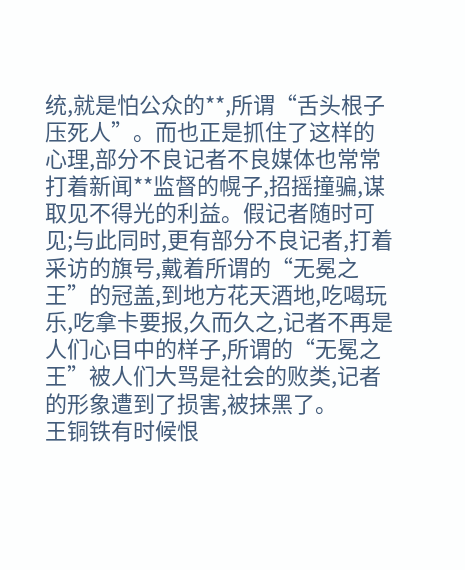统,就是怕公众的**,所谓“舌头根子压死人”。而也正是抓住了这样的心理,部分不良记者不良媒体也常常打着新闻**监督的幌子,招摇撞骗,谋取见不得光的利益。假记者随时可见;与此同时,更有部分不良记者,打着采访的旗号,戴着所谓的“无冕之王”的冠盖,到地方花天酒地,吃喝玩乐,吃拿卡要报,久而久之,记者不再是人们心目中的样子,所谓的“无冕之王”被人们大骂是社会的败类,记者的形象遭到了损害,被抹黑了。
王铜铁有时候恨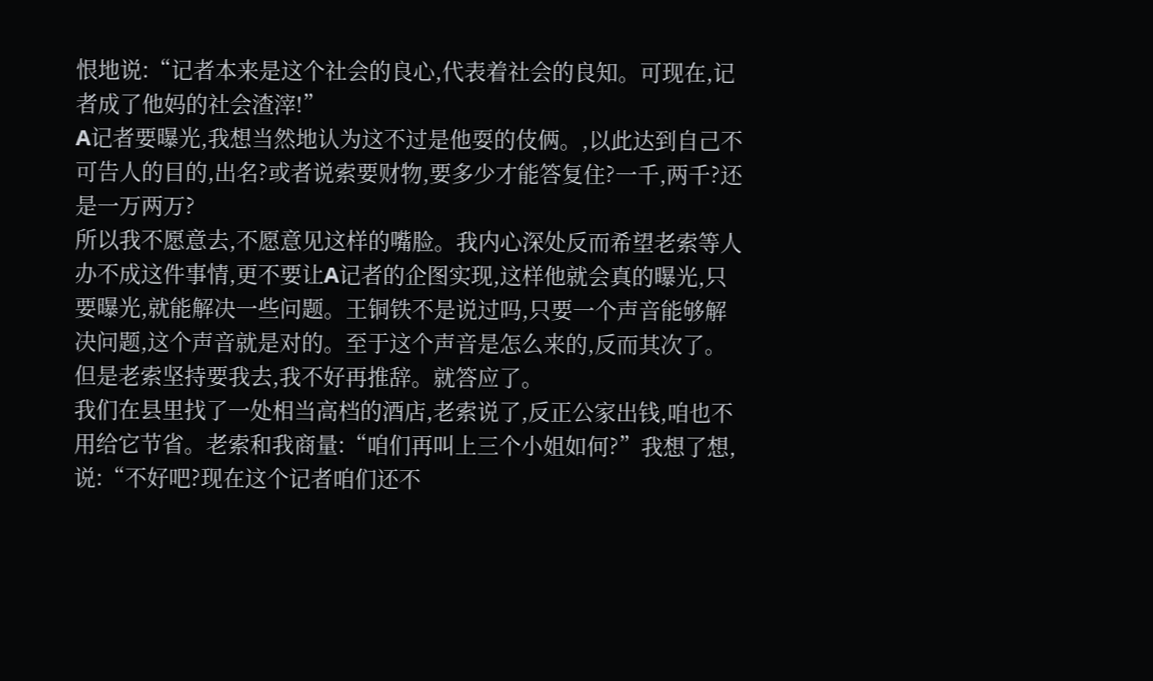恨地说:“记者本来是这个社会的良心,代表着社会的良知。可现在,记者成了他妈的社会渣滓!”
A记者要曝光,我想当然地认为这不过是他耍的伎俩。,以此达到自己不可告人的目的,出名?或者说索要财物,要多少才能答复住?一千,两千?还是一万两万?
所以我不愿意去,不愿意见这样的嘴脸。我内心深处反而希望老索等人办不成这件事情,更不要让A记者的企图实现,这样他就会真的曝光,只要曝光,就能解决一些问题。王铜铁不是说过吗,只要一个声音能够解决问题,这个声音就是对的。至于这个声音是怎么来的,反而其次了。
但是老索坚持要我去,我不好再推辞。就答应了。
我们在县里找了一处相当高档的酒店,老索说了,反正公家出钱,咱也不用给它节省。老索和我商量:“咱们再叫上三个小姐如何?”我想了想,说:“不好吧?现在这个记者咱们还不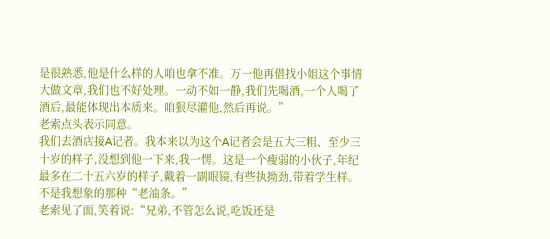是很熟悉,他是什么样的人咱也拿不准。万一他再借找小姐这个事情大做文章,我们也不好处理。一动不如一静,我们先喝酒,一个人喝了酒后,最能体现出本质来。咱狠尽灌他,然后再说。”
老索点头表示同意。
我们去酒店接A记者。我本来以为这个A记者会是五大三粗、至少三十岁的样子,没想到他一下来,我一愣。这是一个瘦弱的小伙子,年纪最多在二十五六岁的样子,戴着一副眼镜,有些执拗劲,带着学生样。不是我想象的那种“老油条。”
老索见了面,笑着说:“兄弟,不管怎么说,吃饭还是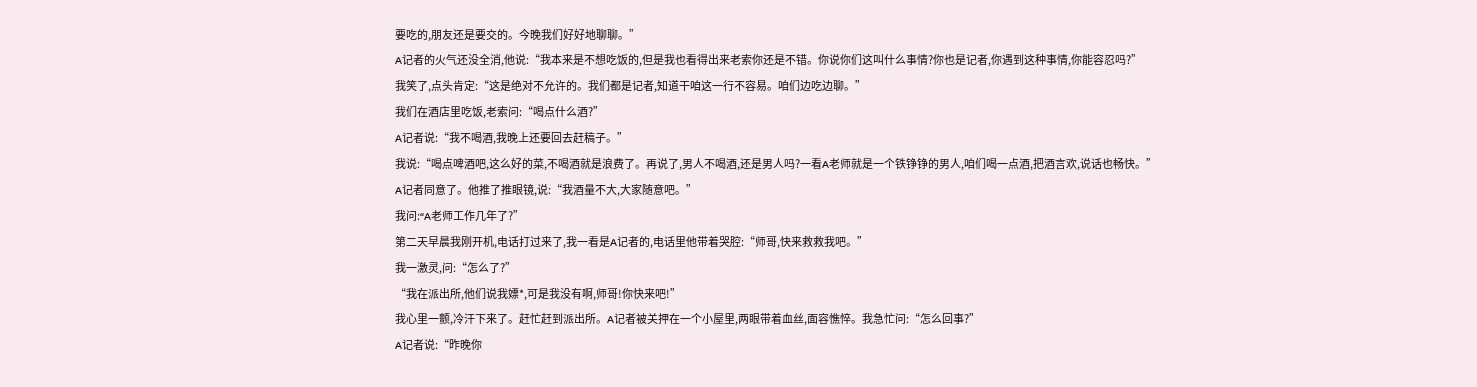要吃的,朋友还是要交的。今晚我们好好地聊聊。”
A记者的火气还没全消,他说:“我本来是不想吃饭的,但是我也看得出来老索你还是不错。你说你们这叫什么事情?你也是记者,你遇到这种事情,你能容忍吗?”
我笑了,点头肯定:“这是绝对不允许的。我们都是记者,知道干咱这一行不容易。咱们边吃边聊。”
我们在酒店里吃饭,老索问:“喝点什么酒?”
A记者说:“我不喝酒,我晚上还要回去赶稿子。”
我说:“喝点啤酒吧,这么好的菜,不喝酒就是浪费了。再说了,男人不喝酒,还是男人吗?一看A老师就是一个铁铮铮的男人,咱们喝一点酒,把酒言欢,说话也畅快。”
A记者同意了。他推了推眼镜,说:“我酒量不大,大家随意吧。”
我问:“A老师工作几年了?”
第二天早晨我刚开机,电话打过来了,我一看是A记者的,电话里他带着哭腔:“师哥,快来救救我吧。”
我一激灵,问:“怎么了?”
“我在派出所,他们说我嫖*,可是我没有啊,师哥!你快来吧!”
我心里一颤,冷汗下来了。赶忙赶到派出所。A记者被关押在一个小屋里,两眼带着血丝,面容憔悴。我急忙问:“怎么回事?”
A记者说:“昨晚你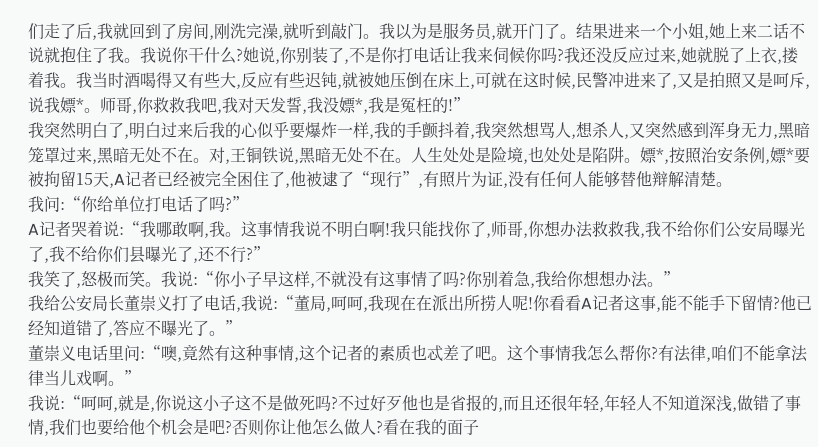们走了后,我就回到了房间,刚洗完澡,就听到敲门。我以为是服务员,就开门了。结果进来一个小姐,她上来二话不说就抱住了我。我说你干什么?她说,你别装了,不是你打电话让我来伺候你吗?我还没反应过来,她就脱了上衣,搂着我。我当时酒喝得又有些大,反应有些迟钝,就被她压倒在床上,可就在这时候,民警冲进来了,又是拍照又是呵斥,说我嫖*。师哥,你救救我吧,我对天发誓,我没嫖*,我是冤枉的!”
我突然明白了,明白过来后我的心似乎要爆炸一样,我的手颤抖着,我突然想骂人,想杀人,又突然感到浑身无力,黑暗笼罩过来,黑暗无处不在。对,王铜铁说,黑暗无处不在。人生处处是险境,也处处是陷阱。嫖*,按照治安条例,嫖*要被拘留15天,A记者已经被完全困住了,他被逮了“现行”,有照片为证,没有任何人能够替他辩解清楚。
我问:“你给单位打电话了吗?”
A记者哭着说:“我哪敢啊,我。这事情我说不明白啊!我只能找你了,师哥,你想办法救救我,我不给你们公安局曝光了,我不给你们县曝光了,还不行?”
我笑了,怒极而笑。我说:“你小子早这样,不就没有这事情了吗?你别着急,我给你想想办法。”
我给公安局长董崇义打了电话,我说:“董局,呵呵,我现在在派出所捞人呢!你看看A记者这事,能不能手下留情?他已经知道错了,答应不曝光了。”
董崇义电话里问:“噢,竟然有这种事情,这个记者的素质也忒差了吧。这个事情我怎么帮你?有法律,咱们不能拿法律当儿戏啊。”
我说:“呵呵,就是,你说这小子这不是做死吗?不过好歹他也是省报的,而且还很年轻,年轻人不知道深浅,做错了事情,我们也要给他个机会是吧?否则你让他怎么做人?看在我的面子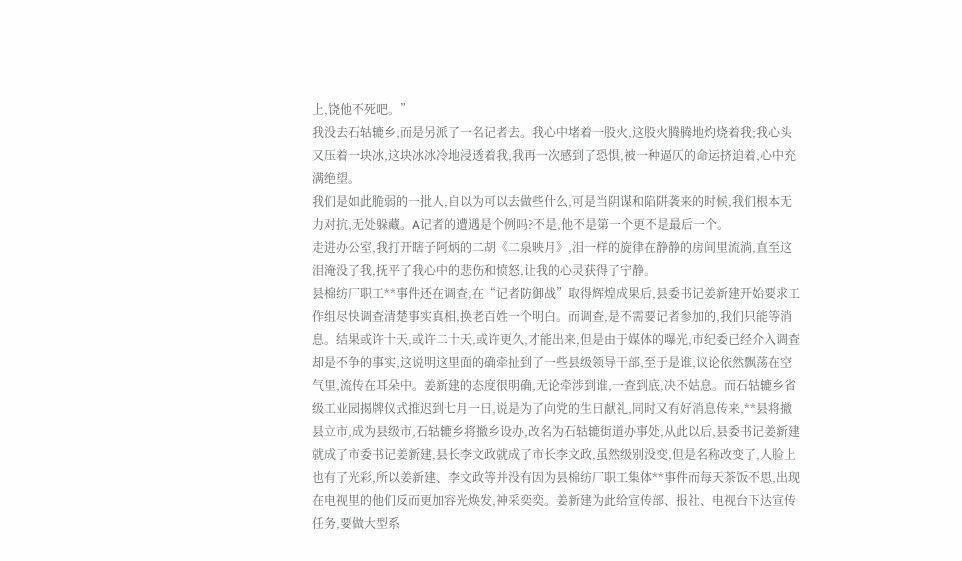上,饶他不死吧。”
我没去石轱辘乡,而是另派了一名记者去。我心中堵着一股火,这股火腾腾地灼烧着我;我心头又压着一块冰,这块冰冰冷地浸透着我,我再一次感到了恐惧,被一种逼仄的命运挤迫着,心中充满绝望。
我们是如此脆弱的一批人,自以为可以去做些什么,可是当阴谋和陷阱袭来的时候,我们根本无力对抗,无处躲藏。A记者的遭遇是个例吗?不是,他不是第一个更不是最后一个。
走进办公室,我打开瞎子阿炳的二胡《二泉映月》,泪一样的旋律在静静的房间里流淌,直至这泪淹没了我,抚平了我心中的悲伤和愤怒,让我的心灵获得了宁静。
县棉纺厂职工**事件还在调查,在“记者防御战”取得辉煌成果后,县委书记姜新建开始要求工作组尽快调查清楚事实真相,换老百姓一个明白。而调查,是不需要记者参加的,我们只能等消息。结果或许十天,或许二十天,或许更久,才能出来,但是由于媒体的曝光,市纪委已经介入调查却是不争的事实,这说明这里面的确牵扯到了一些县级领导干部,至于是谁,议论依然飘荡在空气里,流传在耳朵中。姜新建的态度很明确,无论牵涉到谁,一查到底,决不姑息。而石轱辘乡省级工业园揭牌仪式推迟到七月一日,说是为了向党的生日献礼,同时又有好消息传来,**县将撤县立市,成为县级市,石轱辘乡将撤乡设办,改名为石轱辘街道办事处,从此以后,县委书记姜新建就成了市委书记姜新建,县长李文政就成了市长李文政,虽然级别没变,但是名称改变了,人脸上也有了光彩,所以姜新建、李文政等并没有因为县棉纺厂职工集体**事件而每天茶饭不思,出现在电视里的他们反而更加容光焕发,神采奕奕。姜新建为此给宣传部、报社、电视台下达宣传任务,要做大型系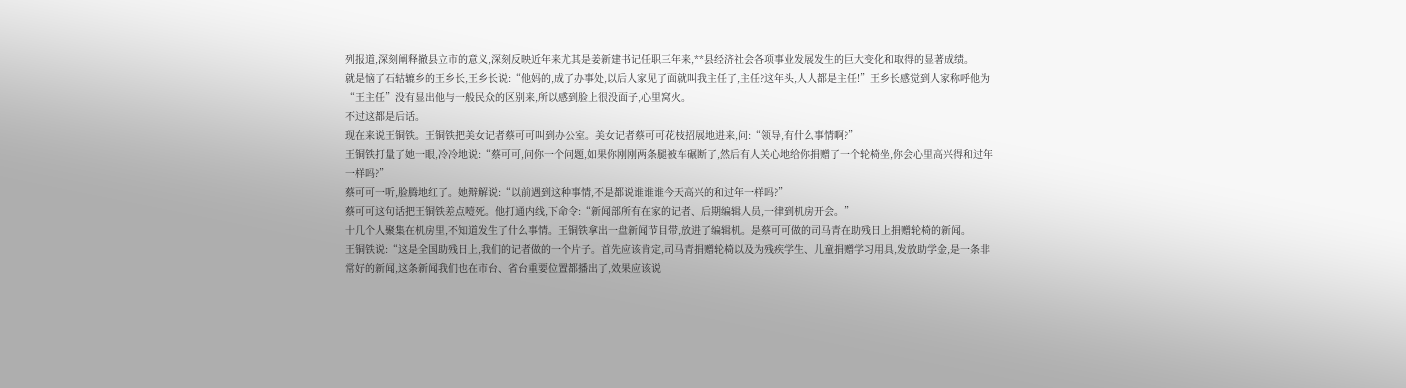列报道,深刻阐释撤县立市的意义,深刻反映近年来尤其是姜新建书记任职三年来,**县经济社会各项事业发展发生的巨大变化和取得的显著成绩。
就是恼了石轱辘乡的王乡长,王乡长说:“他妈的,成了办事处,以后人家见了面就叫我主任了,主任?这年头,人人都是主任!”王乡长感觉到人家称呼他为“王主任”没有显出他与一般民众的区别来,所以感到脸上很没面子,心里窝火。
不过这都是后话。
现在来说王铜铁。王铜铁把美女记者蔡可可叫到办公室。美女记者蔡可可花枝招展地进来,问:“领导,有什么事情啊?”
王铜铁打量了她一眼,冷冷地说:“蔡可可,问你一个问题,如果你刚刚两条腿被车碾断了,然后有人关心地给你捐赠了一个轮椅坐,你会心里高兴得和过年一样吗?”
蔡可可一听,脸腾地红了。她辩解说:“以前遇到这种事情,不是都说谁谁谁今天高兴的和过年一样吗?”
蔡可可这句话把王铜铁差点噎死。他打通内线,下命令:“新闻部所有在家的记者、后期编辑人员,一律到机房开会。”
十几个人聚集在机房里,不知道发生了什么事情。王铜铁拿出一盘新闻节目带,放进了编辑机。是蔡可可做的司马青在助残日上捐赠轮椅的新闻。
王铜铁说:“这是全国助残日上,我们的记者做的一个片子。首先应该肯定,司马青捐赠轮椅以及为残疾学生、儿童捐赠学习用具,发放助学金,是一条非常好的新闻,这条新闻我们也在市台、省台重要位置都播出了,效果应该说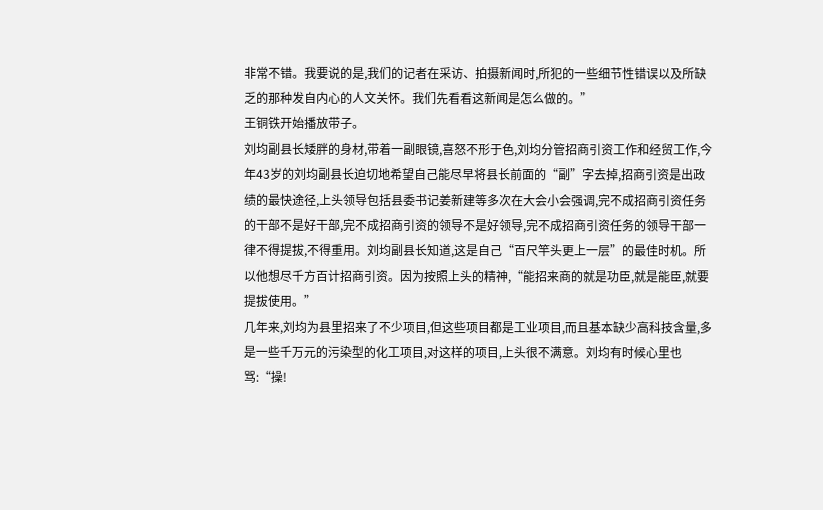非常不错。我要说的是,我们的记者在采访、拍摄新闻时,所犯的一些细节性错误以及所缺乏的那种发自内心的人文关怀。我们先看看这新闻是怎么做的。”
王铜铁开始播放带子。
刘均副县长矮胖的身材,带着一副眼镜,喜怒不形于色,刘均分管招商引资工作和经贸工作,今年43岁的刘均副县长迫切地希望自己能尽早将县长前面的“副”字去掉,招商引资是出政绩的最快途径,上头领导包括县委书记姜新建等多次在大会小会强调,完不成招商引资任务的干部不是好干部,完不成招商引资的领导不是好领导,完不成招商引资任务的领导干部一律不得提拔,不得重用。刘均副县长知道,这是自己“百尺竿头更上一层”的最佳时机。所以他想尽千方百计招商引资。因为按照上头的精神,“能招来商的就是功臣,就是能臣,就要提拔使用。”
几年来,刘均为县里招来了不少项目,但这些项目都是工业项目,而且基本缺少高科技含量,多是一些千万元的污染型的化工项目,对这样的项目,上头很不满意。刘均有时候心里也骂:“操!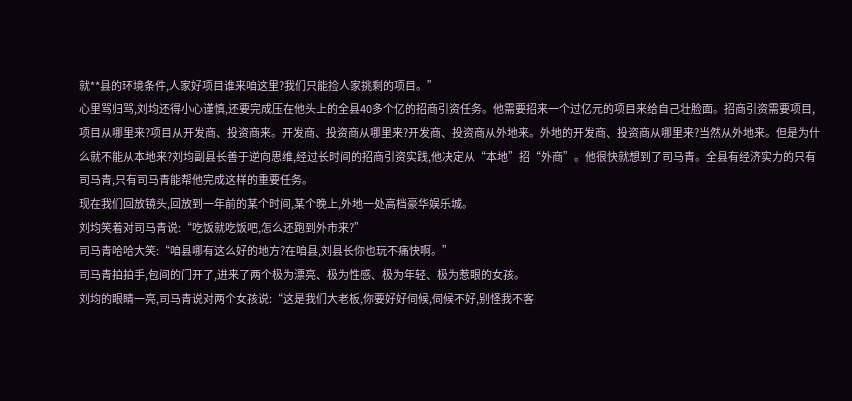就**县的环境条件,人家好项目谁来咱这里?我们只能捡人家挑剩的项目。”
心里骂归骂,刘均还得小心谨慎,还要完成压在他头上的全县40多个亿的招商引资任务。他需要招来一个过亿元的项目来给自己壮脸面。招商引资需要项目,项目从哪里来?项目从开发商、投资商来。开发商、投资商从哪里来?开发商、投资商从外地来。外地的开发商、投资商从哪里来?当然从外地来。但是为什么就不能从本地来?刘均副县长善于逆向思维,经过长时间的招商引资实践,他决定从“本地”招“外商”。他很快就想到了司马青。全县有经济实力的只有司马青,只有司马青能帮他完成这样的重要任务。
现在我们回放镜头,回放到一年前的某个时间,某个晚上,外地一处高档豪华娱乐城。
刘均笑着对司马青说:“吃饭就吃饭吧,怎么还跑到外市来?”
司马青哈哈大笑:“咱县哪有这么好的地方?在咱县,刘县长你也玩不痛快啊。”
司马青拍拍手,包间的门开了,进来了两个极为漂亮、极为性感、极为年轻、极为惹眼的女孩。
刘均的眼睛一亮,司马青说对两个女孩说:“这是我们大老板,你要好好伺候,伺候不好,别怪我不客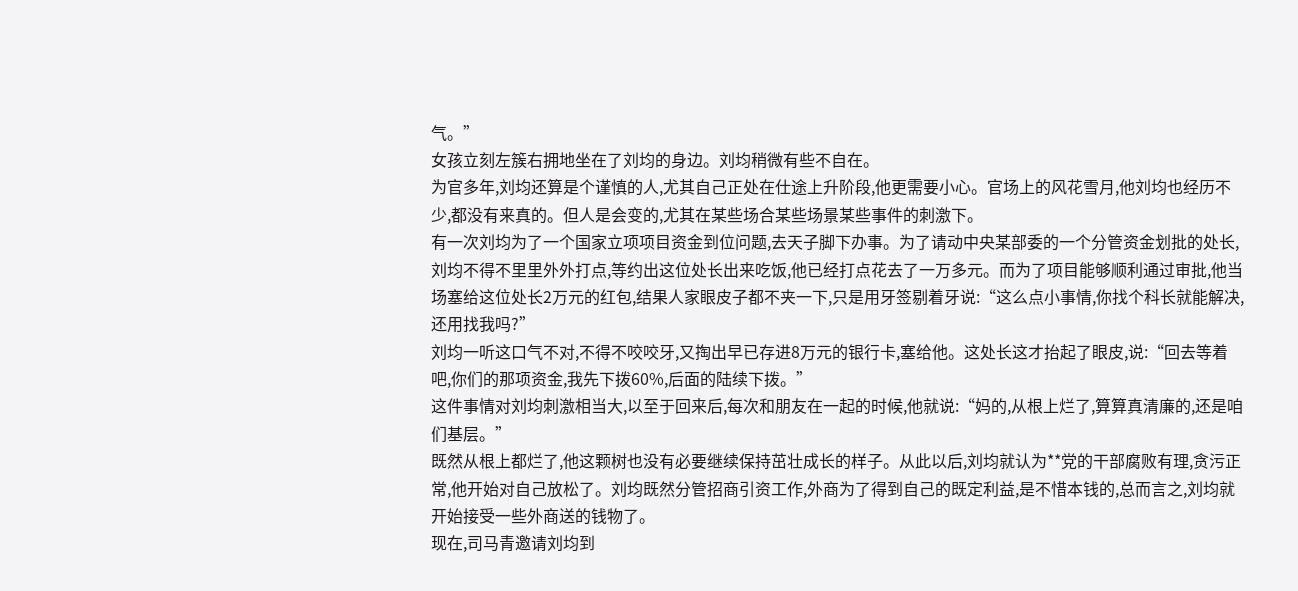气。”
女孩立刻左簇右拥地坐在了刘均的身边。刘均稍微有些不自在。
为官多年,刘均还算是个谨慎的人,尤其自己正处在仕途上升阶段,他更需要小心。官场上的风花雪月,他刘均也经历不少,都没有来真的。但人是会变的,尤其在某些场合某些场景某些事件的刺激下。
有一次刘均为了一个国家立项项目资金到位问题,去天子脚下办事。为了请动中央某部委的一个分管资金划批的处长,刘均不得不里里外外打点,等约出这位处长出来吃饭,他已经打点花去了一万多元。而为了项目能够顺利通过审批,他当场塞给这位处长2万元的红包,结果人家眼皮子都不夹一下,只是用牙签剔着牙说:“这么点小事情,你找个科长就能解决,还用找我吗?”
刘均一听这口气不对,不得不咬咬牙,又掏出早已存进8万元的银行卡,塞给他。这处长这才抬起了眼皮,说:“回去等着吧,你们的那项资金,我先下拨60%,后面的陆续下拨。”
这件事情对刘均刺激相当大,以至于回来后,每次和朋友在一起的时候,他就说:“妈的,从根上烂了,算算真清廉的,还是咱们基层。”
既然从根上都烂了,他这颗树也没有必要继续保持茁壮成长的样子。从此以后,刘均就认为**党的干部腐败有理,贪污正常,他开始对自己放松了。刘均既然分管招商引资工作,外商为了得到自己的既定利益,是不惜本钱的,总而言之,刘均就开始接受一些外商送的钱物了。
现在,司马青邀请刘均到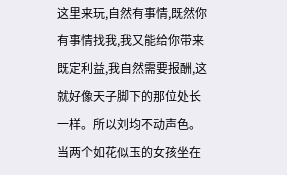这里来玩,自然有事情,既然你有事情找我,我又能给你带来既定利益,我自然需要报酬,这就好像天子脚下的那位处长一样。所以刘均不动声色。
当两个如花似玉的女孩坐在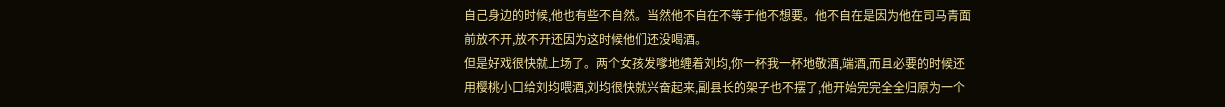自己身边的时候,他也有些不自然。当然他不自在不等于他不想要。他不自在是因为他在司马青面前放不开,放不开还因为这时候他们还没喝酒。
但是好戏很快就上场了。两个女孩发嗲地缠着刘均,你一杯我一杯地敬酒,端酒,而且必要的时候还用樱桃小口给刘均喂酒,刘均很快就兴奋起来,副县长的架子也不摆了,他开始完完全全归原为一个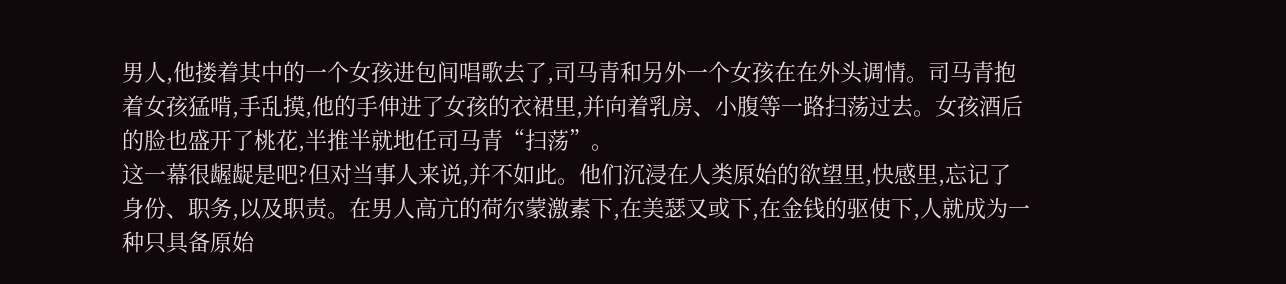男人,他搂着其中的一个女孩进包间唱歌去了,司马青和另外一个女孩在在外头调情。司马青抱着女孩猛啃,手乱摸,他的手伸进了女孩的衣裙里,并向着乳房、小腹等一路扫荡过去。女孩酒后的脸也盛开了桃花,半推半就地任司马青“扫荡”。
这一幕很龌龊是吧?但对当事人来说,并不如此。他们沉浸在人类原始的欲望里,快感里,忘记了身份、职务,以及职责。在男人高亢的荷尔蒙激素下,在美瑟又或下,在金钱的驱使下,人就成为一种只具备原始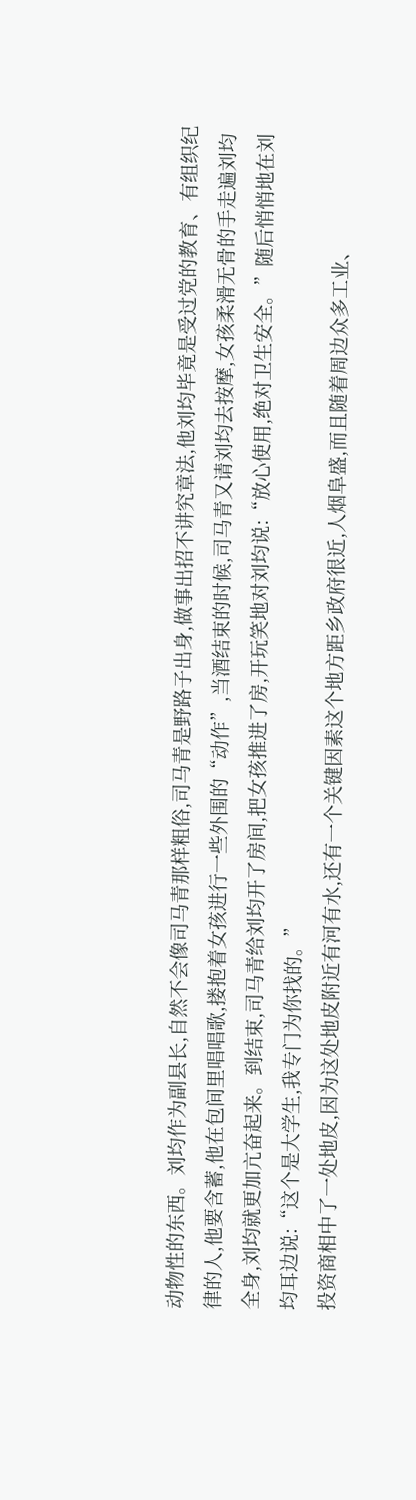动物性的东西。刘均作为副县长,自然不会像司马青那样粗俗,司马青是野路子出身,做事出招不讲究章法,他刘均毕竟是受过党的教育、有组织纪律的人,他要含蓄,他在包间里唱唱歌,搂抱着女孩进行一些外围的“动作”,当酒结束的时候,司马青又请刘均去按摩,女孩柔滑无骨的手走遍刘均全身,刘均就更加亢奋起来。到结束,司马青给刘均开了房间,把女孩推进了房,开玩笑地对刘均说:“放心使用,绝对卫生安全。”随后悄悄地在刘均耳边说:“这个是大学生,我专门为你找的。”
投资商相中了一处地皮,因为这处地皮附近有河有水,还有一个关键因素这个地方距乡政府很近,人烟阜盛,而且随着周边众多工业、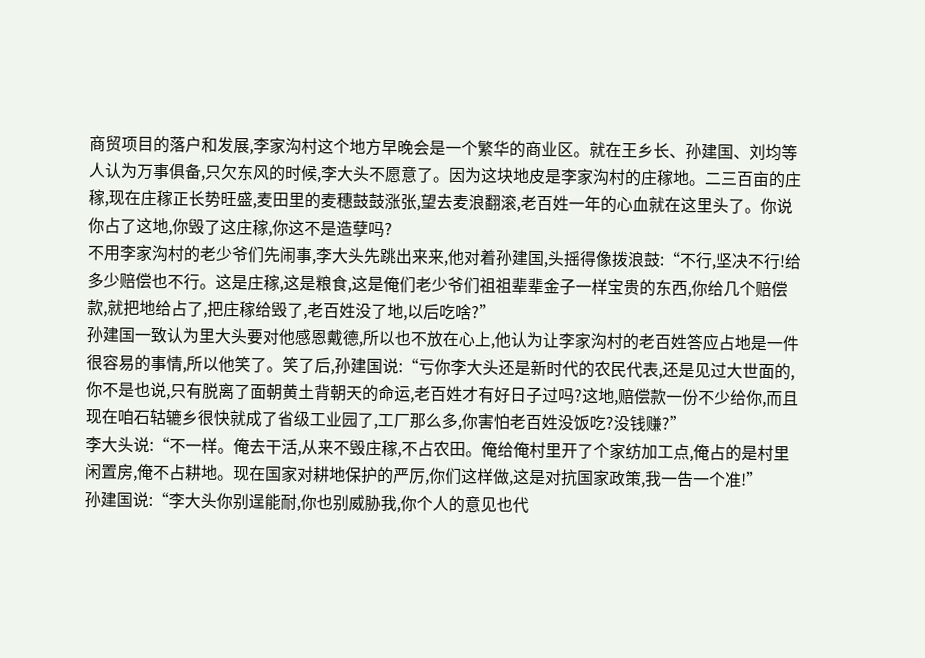商贸项目的落户和发展,李家沟村这个地方早晚会是一个繁华的商业区。就在王乡长、孙建国、刘均等人认为万事俱备,只欠东风的时候,李大头不愿意了。因为这块地皮是李家沟村的庄稼地。二三百亩的庄稼,现在庄稼正长势旺盛,麦田里的麦穗鼓鼓涨张,望去麦浪翻滚,老百姓一年的心血就在这里头了。你说你占了这地,你毁了这庄稼,你这不是造孽吗?
不用李家沟村的老少爷们先闹事,李大头先跳出来来,他对着孙建国,头摇得像拨浪鼓:“不行,坚决不行!给多少赔偿也不行。这是庄稼,这是粮食,这是俺们老少爷们祖祖辈辈金子一样宝贵的东西,你给几个赔偿款,就把地给占了,把庄稼给毁了,老百姓没了地,以后吃啥?”
孙建国一致认为里大头要对他感恩戴德,所以也不放在心上,他认为让李家沟村的老百姓答应占地是一件很容易的事情,所以他笑了。笑了后,孙建国说:“亏你李大头还是新时代的农民代表,还是见过大世面的,你不是也说,只有脱离了面朝黄土背朝天的命运,老百姓才有好日子过吗?这地,赔偿款一份不少给你,而且现在咱石轱辘乡很快就成了省级工业园了,工厂那么多,你害怕老百姓没饭吃?没钱赚?”
李大头说:“不一样。俺去干活,从来不毁庄稼,不占农田。俺给俺村里开了个家纺加工点,俺占的是村里闲置房,俺不占耕地。现在国家对耕地保护的严厉,你们这样做,这是对抗国家政策,我一告一个准!”
孙建国说:“李大头你别逞能耐,你也别威胁我,你个人的意见也代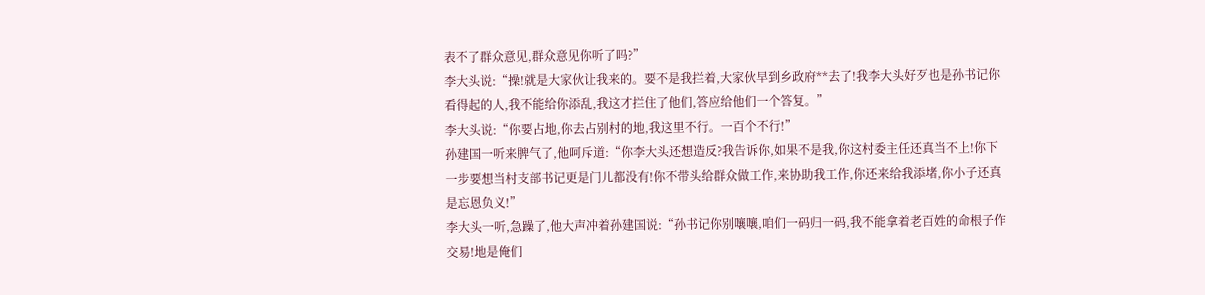表不了群众意见,群众意见你听了吗?”
李大头说:“操!就是大家伙让我来的。要不是我拦着,大家伙早到乡政府**去了!我李大头好歹也是孙书记你看得起的人,我不能给你添乱,我这才拦住了他们,答应给他们一个答复。”
李大头说:“你要占地,你去占别村的地,我这里不行。一百个不行!”
孙建国一听来脾气了,他呵斥道:“你李大头还想造反?我告诉你,如果不是我,你这村委主任还真当不上!你下一步要想当村支部书记更是门儿都没有!你不带头给群众做工作,来协助我工作,你还来给我添堵,你小子还真是忘恩负义!”
李大头一听,急躁了,他大声冲着孙建国说:“孙书记你别嚷嚷,咱们一码归一码,我不能拿着老百姓的命根子作交易!地是俺们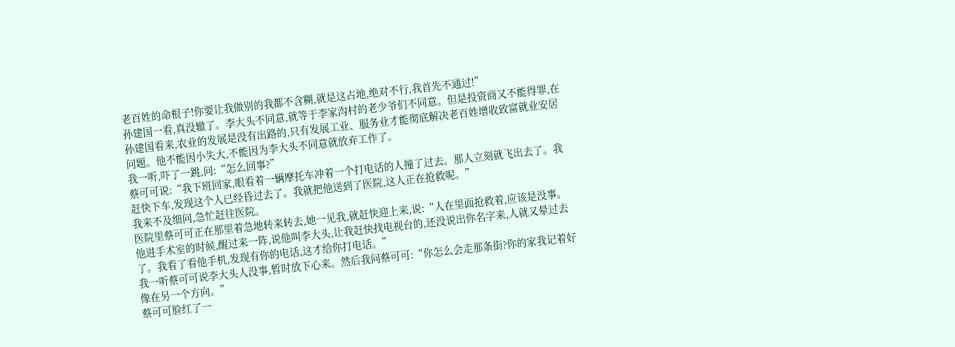老百姓的命根子!你要让我做别的我都不含糊,就是这占地,绝对不行,我首先不通过!”
孙建国一看,真没辙了。李大头不同意,就等于李家沟村的老少爷们不同意。但是投资商又不能得罪,在孙建国看来,农业的发展是没有出路的,只有发展工业、服务业才能彻底解决老百姓增收致富就业安居问题。他不能因小失大,不能因为李大头不同意就放弃工作了。
我一听,吓了一跳,问:“怎么回事?”
蔡可可说:“我下班回家,眼看着一辆摩托车冲着一个打电话的人撞了过去。那人立刻就飞出去了。我赶快下车,发现这个人已经昏过去了。我就把他送到了医院,这人正在抢救呢。”
我来不及细问,急忙赶往医院。
医院里蔡可可正在那里着急地转来转去,她一见我,就赶快迎上来,说:“人在里面抢救着,应该是没事。他进手术室的时候,醒过来一阵,说他叫李大头,让我赶快找电视台的,还没说出你名字来,人就又晕过去了。我看了看他手机,发现有你的电话,这才给你打电话。”
我一听蔡可可说李大头人没事,暂时放下心来。然后我问蔡可可:“你怎么会走那条街?你的家我记着好像在另一个方向。”
蔡可可脸红了一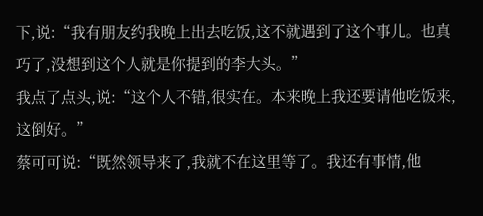下,说:“我有朋友约我晚上出去吃饭,这不就遇到了这个事儿。也真巧了,没想到这个人就是你提到的李大头。”
我点了点头,说:“这个人不错,很实在。本来晚上我还要请他吃饭来,这倒好。”
蔡可可说:“既然领导来了,我就不在这里等了。我还有事情,他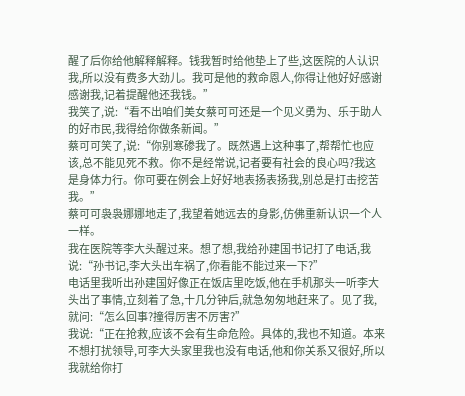醒了后你给他解释解释。钱我暂时给他垫上了些,这医院的人认识我,所以没有费多大劲儿。我可是他的救命恩人,你得让他好好感谢感谢我,记着提醒他还我钱。”
我笑了,说:“看不出咱们美女蔡可可还是一个见义勇为、乐于助人的好市民,我得给你做条新闻。”
蔡可可笑了,说:“你别寒碜我了。既然遇上这种事了,帮帮忙也应该,总不能见死不救。你不是经常说,记者要有社会的良心吗?我这是身体力行。你可要在例会上好好地表扬表扬我,别总是打击挖苦我。”
蔡可可袅袅娜娜地走了,我望着她远去的身影,仿佛重新认识一个人一样。
我在医院等李大头醒过来。想了想,我给孙建国书记打了电话,我说:“孙书记,李大头出车祸了,你看能不能过来一下?”
电话里我听出孙建国好像正在饭店里吃饭,他在手机那头一听李大头出了事情,立刻着了急,十几分钟后,就急匆匆地赶来了。见了我,就问:“怎么回事?撞得厉害不厉害?”
我说:“正在抢救,应该不会有生命危险。具体的,我也不知道。本来不想打扰领导,可李大头家里我也没有电话,他和你关系又很好,所以我就给你打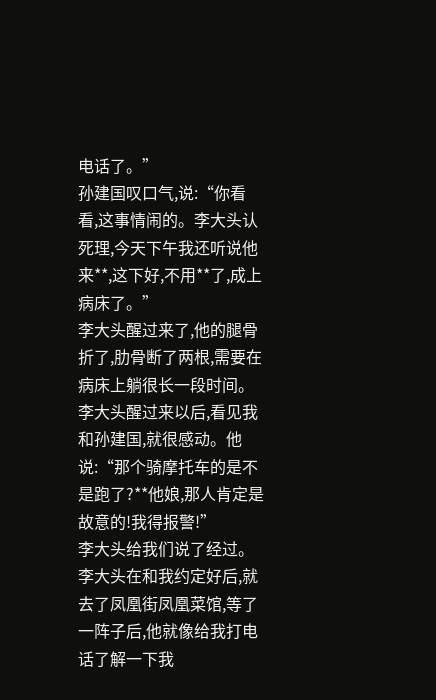电话了。”
孙建国叹口气,说:“你看看,这事情闹的。李大头认死理,今天下午我还听说他来**,这下好,不用**了,成上病床了。”
李大头醒过来了,他的腿骨折了,肋骨断了两根,需要在病床上躺很长一段时间。李大头醒过来以后,看见我和孙建国,就很感动。他说:“那个骑摩托车的是不是跑了?**他娘,那人肯定是故意的!我得报警!”
李大头给我们说了经过。
李大头在和我约定好后,就去了凤凰街凤凰菜馆,等了一阵子后,他就像给我打电话了解一下我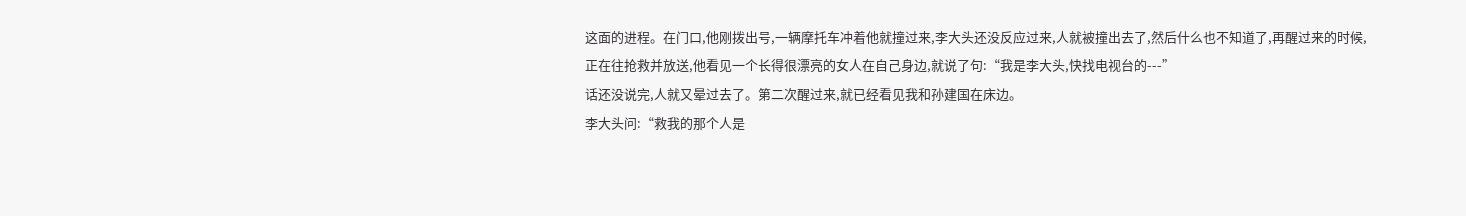这面的进程。在门口,他刚拨出号,一辆摩托车冲着他就撞过来,李大头还没反应过来,人就被撞出去了,然后什么也不知道了,再醒过来的时候,正在往抢救并放送,他看见一个长得很漂亮的女人在自己身边,就说了句:“我是李大头,快找电视台的---”
话还没说完,人就又晕过去了。第二次醒过来,就已经看见我和孙建国在床边。
李大头问:“救我的那个人是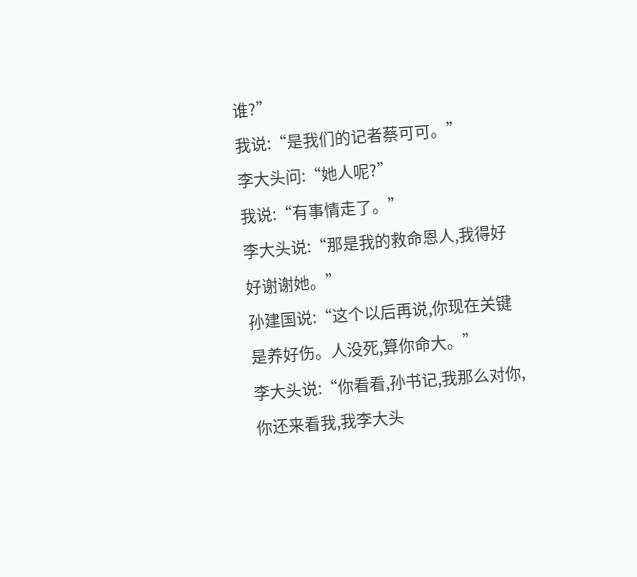谁?”
我说:“是我们的记者蔡可可。”
李大头问:“她人呢?”
我说:“有事情走了。”
李大头说:“那是我的救命恩人,我得好好谢谢她。”
孙建国说:“这个以后再说,你现在关键是养好伤。人没死,算你命大。”
李大头说:“你看看,孙书记,我那么对你,你还来看我,我李大头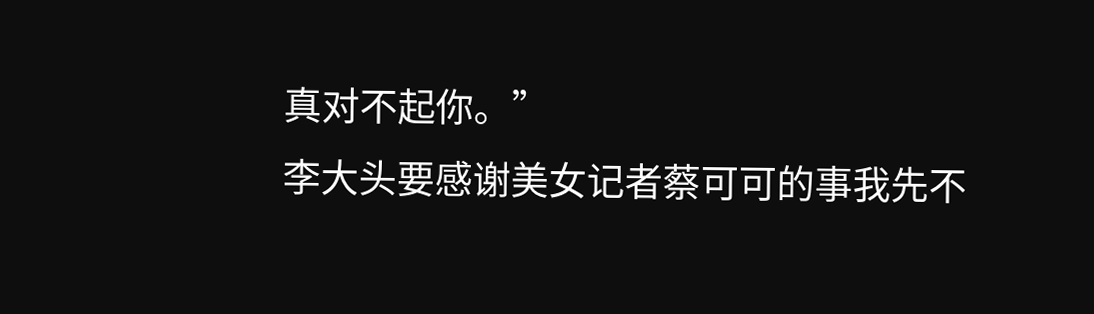真对不起你。”
李大头要感谢美女记者蔡可可的事我先不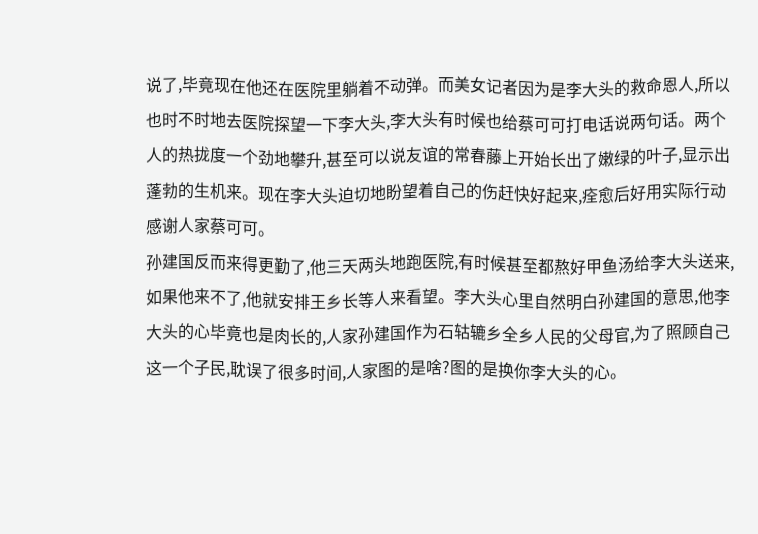说了,毕竟现在他还在医院里躺着不动弹。而美女记者因为是李大头的救命恩人,所以也时不时地去医院探望一下李大头,李大头有时候也给蔡可可打电话说两句话。两个人的热拢度一个劲地攀升,甚至可以说友谊的常春藤上开始长出了嫩绿的叶子,显示出蓬勃的生机来。现在李大头迫切地盼望着自己的伤赶快好起来,痊愈后好用实际行动感谢人家蔡可可。
孙建国反而来得更勤了,他三天两头地跑医院,有时候甚至都熬好甲鱼汤给李大头送来,如果他来不了,他就安排王乡长等人来看望。李大头心里自然明白孙建国的意思,他李大头的心毕竟也是肉长的,人家孙建国作为石轱辘乡全乡人民的父母官,为了照顾自己这一个子民,耽误了很多时间,人家图的是啥?图的是换你李大头的心。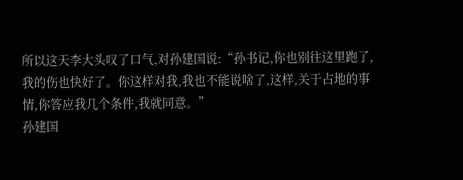所以这天李大头叹了口气,对孙建国说:“孙书记,你也别往这里跑了,我的伤也快好了。你这样对我,我也不能说啥了,这样,关于占地的事情,你答应我几个条件,我就同意。”
孙建国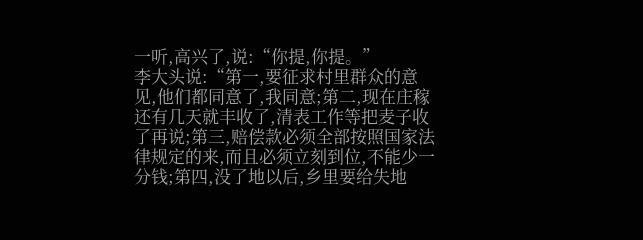一听,高兴了,说:“你提,你提。”
李大头说:“第一,要征求村里群众的意见,他们都同意了,我同意;第二,现在庄稼还有几天就丰收了,清表工作等把麦子收了再说;第三,赔偿款必须全部按照国家法律规定的来,而且必须立刻到位,不能少一分钱;第四,没了地以后,乡里要给失地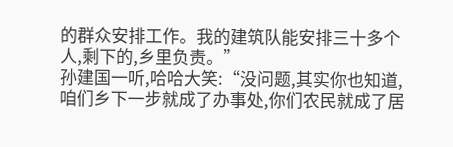的群众安排工作。我的建筑队能安排三十多个人,剩下的,乡里负责。”
孙建国一听,哈哈大笑:“没问题,其实你也知道,咱们乡下一步就成了办事处,你们农民就成了居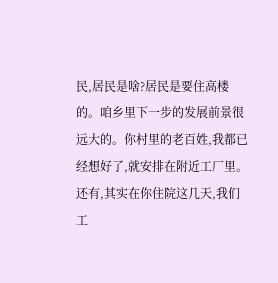民,居民是啥?居民是要住高楼的。咱乡里下一步的发展前景很远大的。你村里的老百姓,我都已经想好了,就安排在附近工厂里。还有,其实在你住院这几天,我们工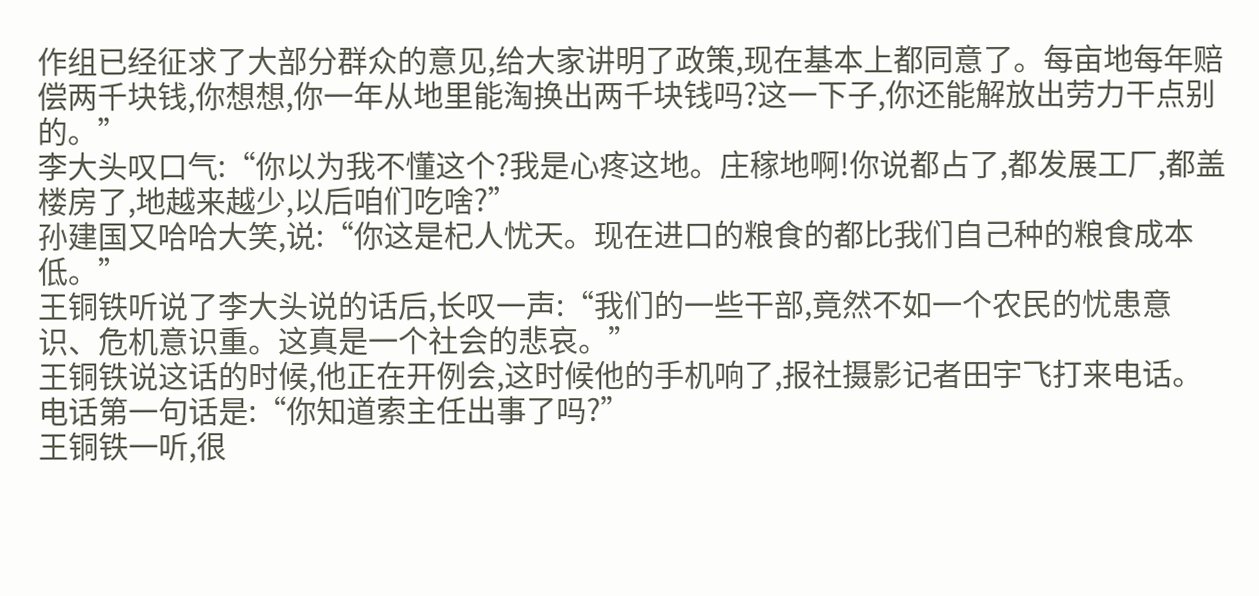作组已经征求了大部分群众的意见,给大家讲明了政策,现在基本上都同意了。每亩地每年赔偿两千块钱,你想想,你一年从地里能淘换出两千块钱吗?这一下子,你还能解放出劳力干点别的。”
李大头叹口气:“你以为我不懂这个?我是心疼这地。庄稼地啊!你说都占了,都发展工厂,都盖楼房了,地越来越少,以后咱们吃啥?”
孙建国又哈哈大笑,说:“你这是杞人忧天。现在进口的粮食的都比我们自己种的粮食成本低。”
王铜铁听说了李大头说的话后,长叹一声:“我们的一些干部,竟然不如一个农民的忧患意识、危机意识重。这真是一个社会的悲哀。”
王铜铁说这话的时候,他正在开例会,这时候他的手机响了,报社摄影记者田宇飞打来电话。电话第一句话是:“你知道索主任出事了吗?”
王铜铁一听,很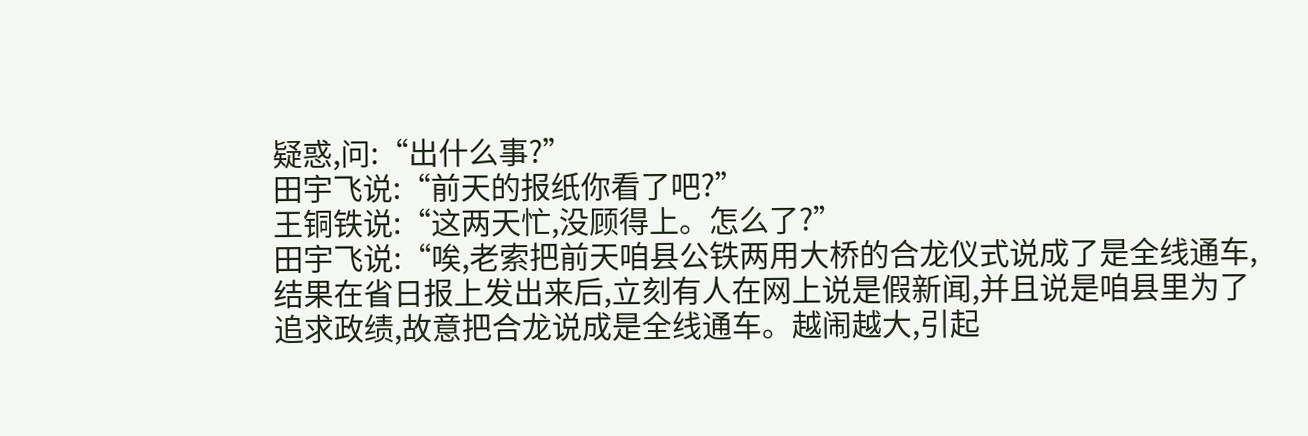疑惑,问:“出什么事?”
田宇飞说:“前天的报纸你看了吧?”
王铜铁说:“这两天忙,没顾得上。怎么了?”
田宇飞说:“唉,老索把前天咱县公铁两用大桥的合龙仪式说成了是全线通车,结果在省日报上发出来后,立刻有人在网上说是假新闻,并且说是咱县里为了追求政绩,故意把合龙说成是全线通车。越闹越大,引起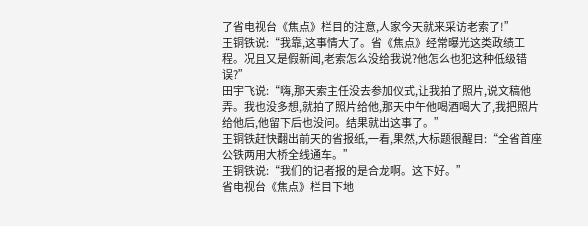了省电视台《焦点》栏目的注意,人家今天就来采访老索了!”
王铜铁说:“我靠,这事情大了。省《焦点》经常曝光这类政绩工程。况且又是假新闻,老索怎么没给我说?他怎么也犯这种低级错误?”
田宇飞说:“嗨,那天索主任没去参加仪式,让我拍了照片,说文稿他弄。我也没多想,就拍了照片给他,那天中午他喝酒喝大了,我把照片给他后,他留下后也没问。结果就出这事了。”
王铜铁赶快翻出前天的省报纸,一看,果然,大标题很醒目:“全省首座公铁两用大桥全线通车。”
王铜铁说:“我们的记者报的是合龙啊。这下好。”
省电视台《焦点》栏目下地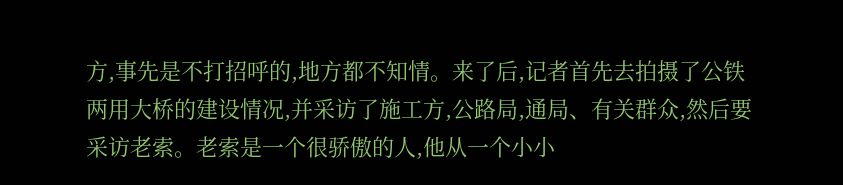方,事先是不打招呼的,地方都不知情。来了后,记者首先去拍摄了公铁两用大桥的建设情况,并采访了施工方,公路局,通局、有关群众,然后要采访老索。老索是一个很骄傲的人,他从一个小小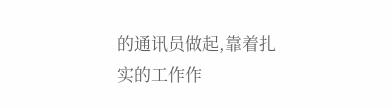的通讯员做起,靠着扎实的工作作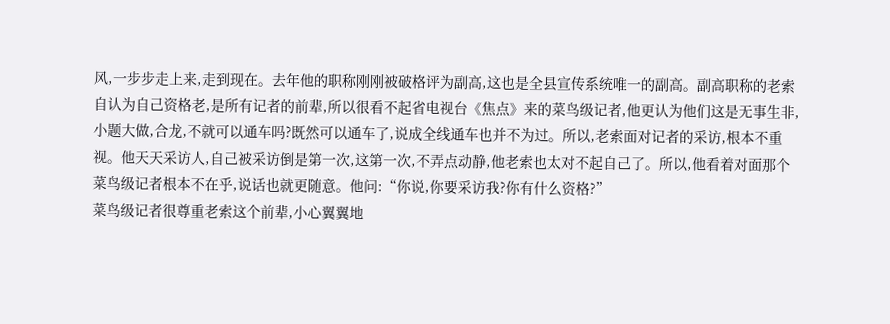风,一步步走上来,走到现在。去年他的职称刚刚被破格评为副高,这也是全县宣传系统唯一的副高。副高职称的老索自认为自己资格老,是所有记者的前辈,所以很看不起省电视台《焦点》来的菜鸟级记者,他更认为他们这是无事生非,小题大做,合龙,不就可以通车吗?既然可以通车了,说成全线通车也并不为过。所以,老索面对记者的采访,根本不重视。他天天采访人,自己被采访倒是第一次,这第一次,不弄点动静,他老索也太对不起自己了。所以,他看着对面那个菜鸟级记者根本不在乎,说话也就更随意。他问:“你说,你要采访我?你有什么资格?”
菜鸟级记者很尊重老索这个前辈,小心翼翼地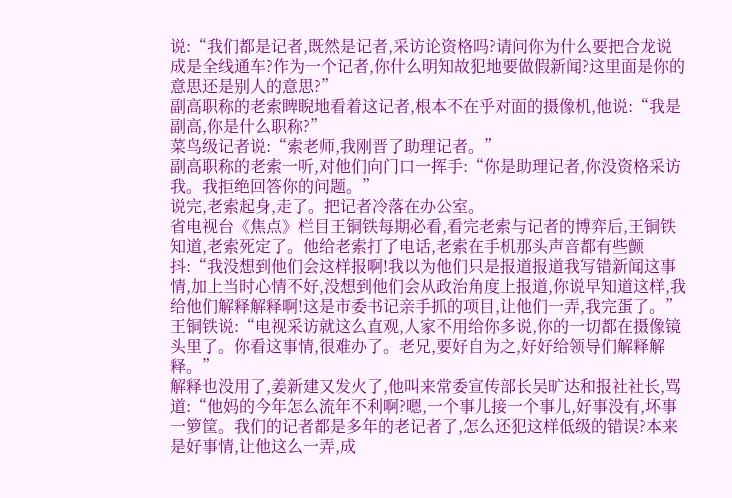说:“我们都是记者,既然是记者,采访论资格吗?请问你为什么要把合龙说成是全线通车?作为一个记者,你什么明知故犯地要做假新闻?这里面是你的意思还是别人的意思?”
副高职称的老索睥睨地看着这记者,根本不在乎对面的摄像机,他说:“我是副高,你是什么职称?”
菜鸟级记者说:“索老师,我刚晋了助理记者。”
副高职称的老索一听,对他们向门口一挥手:“你是助理记者,你没资格采访我。我拒绝回答你的问题。”
说完,老索起身,走了。把记者冷落在办公室。
省电视台《焦点》栏目王铜铁每期必看,看完老索与记者的博弈后,王铜铁知道,老索死定了。他给老索打了电话,老索在手机那头声音都有些颤抖:“我没想到他们会这样报啊!我以为他们只是报道报道我写错新闻这事情,加上当时心情不好,没想到他们会从政治角度上报道,你说早知道这样,我给他们解释解释啊!这是市委书记亲手抓的项目,让他们一弄,我完蛋了。”
王铜铁说:“电视采访就这么直观,人家不用给你多说,你的一切都在摄像镜头里了。你看这事情,很难办了。老兄,要好自为之,好好给领导们解释解释。”
解释也没用了,姜新建又发火了,他叫来常委宣传部长吴旷达和报社社长,骂道:“他妈的今年怎么流年不利啊?嗯,一个事儿接一个事儿,好事没有,坏事一箩筐。我们的记者都是多年的老记者了,怎么还犯这样低级的错误?本来是好事情,让他这么一弄,成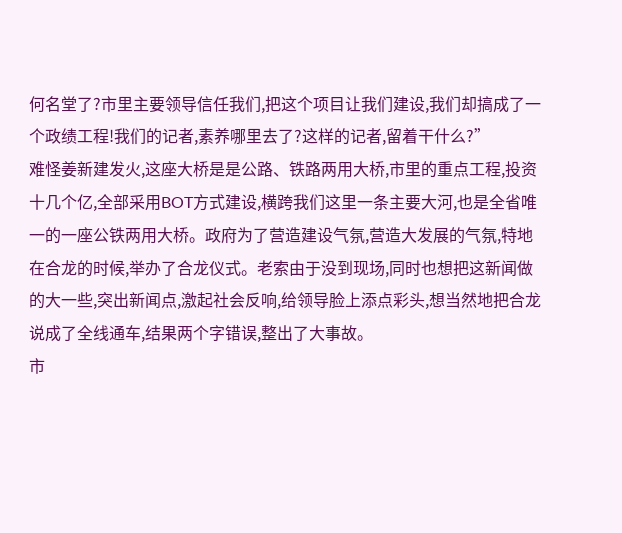何名堂了?市里主要领导信任我们,把这个项目让我们建设,我们却搞成了一个政绩工程!我们的记者,素养哪里去了?这样的记者,留着干什么?”
难怪姜新建发火,这座大桥是是公路、铁路两用大桥,市里的重点工程,投资十几个亿,全部采用BOT方式建设,横跨我们这里一条主要大河,也是全省唯一的一座公铁两用大桥。政府为了营造建设气氛,营造大发展的气氛,特地在合龙的时候,举办了合龙仪式。老索由于没到现场,同时也想把这新闻做的大一些,突出新闻点,激起社会反响,给领导脸上添点彩头,想当然地把合龙说成了全线通车,结果两个字错误,整出了大事故。
市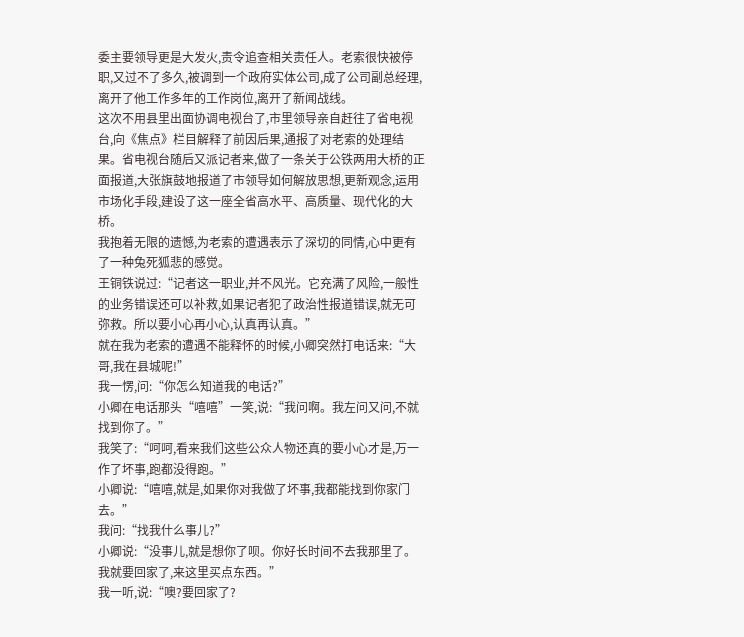委主要领导更是大发火,责令追查相关责任人。老索很快被停职,又过不了多久,被调到一个政府实体公司,成了公司副总经理,离开了他工作多年的工作岗位,离开了新闻战线。
这次不用县里出面协调电视台了,市里领导亲自赶往了省电视台,向《焦点》栏目解释了前因后果,通报了对老索的处理结果。省电视台随后又派记者来,做了一条关于公铁两用大桥的正面报道,大张旗鼓地报道了市领导如何解放思想,更新观念,运用市场化手段,建设了这一座全省高水平、高质量、现代化的大桥。
我抱着无限的遗憾,为老索的遭遇表示了深切的同情,心中更有了一种兔死狐悲的感觉。
王铜铁说过:“记者这一职业,并不风光。它充满了风险,一般性的业务错误还可以补救,如果记者犯了政治性报道错误,就无可弥救。所以要小心再小心,认真再认真。”
就在我为老索的遭遇不能释怀的时候,小卿突然打电话来:“大哥,我在县城呢!”
我一愣,问:“你怎么知道我的电话?”
小卿在电话那头“嘻嘻”一笑,说:“我问啊。我左问又问,不就找到你了。”
我笑了:“呵呵,看来我们这些公众人物还真的要小心才是,万一作了坏事,跑都没得跑。”
小卿说:“嘻嘻,就是,如果你对我做了坏事,我都能找到你家门去。”
我问:“找我什么事儿?”
小卿说:“没事儿,就是想你了呗。你好长时间不去我那里了。我就要回家了,来这里买点东西。”
我一听,说:“噢?要回家了?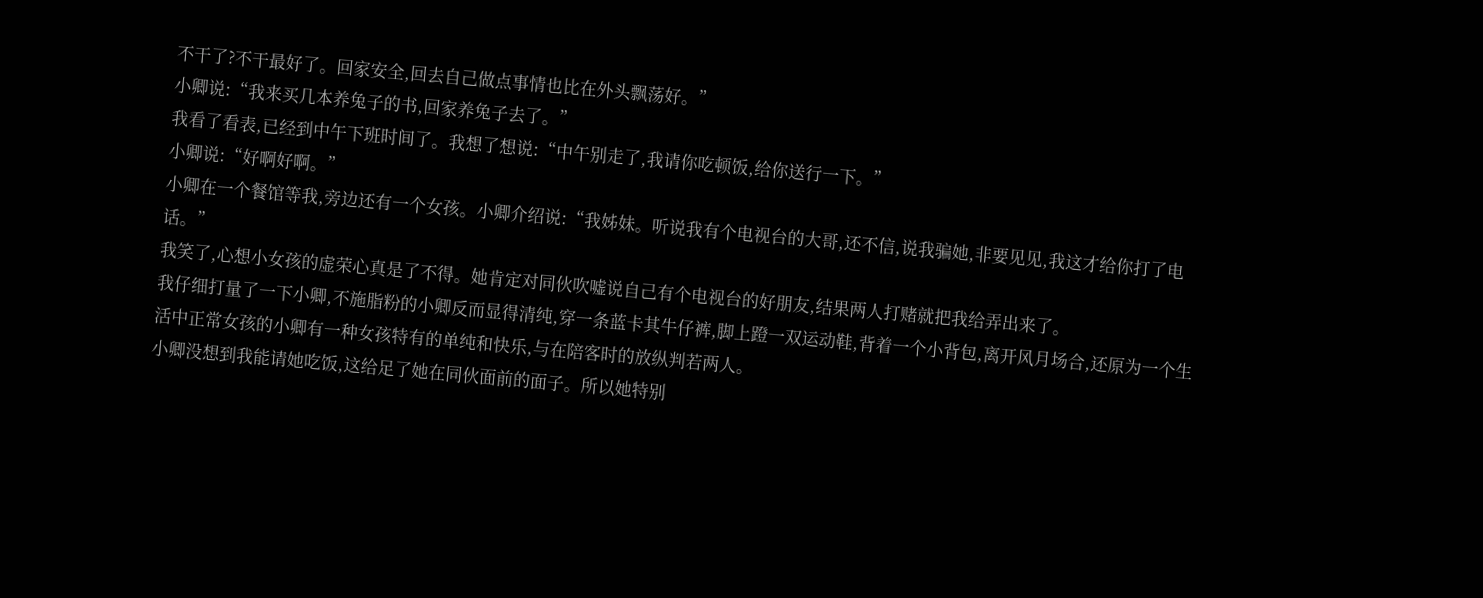不干了?不干最好了。回家安全,回去自己做点事情也比在外头飘荡好。”
小卿说:“我来买几本养兔子的书,回家养兔子去了。”
我看了看表,已经到中午下班时间了。我想了想说:“中午别走了,我请你吃顿饭,给你送行一下。”
小卿说:“好啊好啊。”
小卿在一个餐馆等我,旁边还有一个女孩。小卿介绍说:“我姊妹。听说我有个电视台的大哥,还不信,说我骗她,非要见见,我这才给你打了电话。”
我笑了,心想小女孩的虚荣心真是了不得。她肯定对同伙吹嘘说自己有个电视台的好朋友,结果两人打赌就把我给弄出来了。
我仔细打量了一下小卿,不施脂粉的小卿反而显得清纯,穿一条蓝卡其牛仔裤,脚上蹬一双运动鞋,背着一个小背包,离开风月场合,还原为一个生活中正常女孩的小卿有一种女孩特有的单纯和快乐,与在陪客时的放纵判若两人。
小卿没想到我能请她吃饭,这给足了她在同伙面前的面子。所以她特别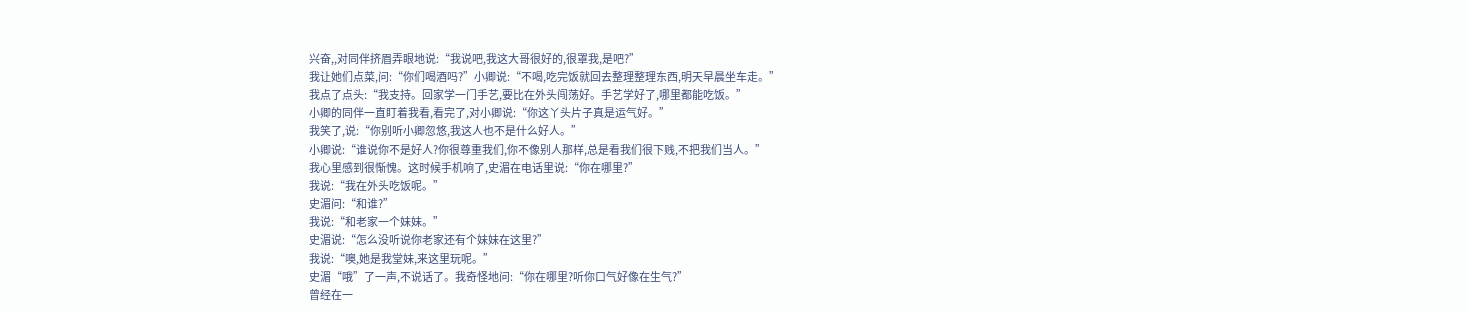兴奋,,对同伴挤眉弄眼地说:“我说吧,我这大哥很好的,很罩我,是吧?”
我让她们点菜,问:“你们喝酒吗?”小卿说:“不喝,吃完饭就回去整理整理东西,明天早晨坐车走。”
我点了点头:“我支持。回家学一门手艺,要比在外头闯荡好。手艺学好了,哪里都能吃饭。”
小卿的同伴一直盯着我看,看完了,对小卿说:“你这丫头片子真是运气好。”
我笑了,说:“你别听小卿忽悠,我这人也不是什么好人。”
小卿说:“谁说你不是好人?你很尊重我们,你不像别人那样,总是看我们很下贱,不把我们当人。”
我心里感到很惭愧。这时候手机响了,史湄在电话里说:“你在哪里?”
我说:“我在外头吃饭呢。”
史湄问:“和谁?”
我说:“和老家一个妹妹。”
史湄说:“怎么没听说你老家还有个妹妹在这里?”
我说:“噢,她是我堂妹,来这里玩呢。”
史湄“哦”了一声,不说话了。我奇怪地问:“你在哪里?听你口气好像在生气?”
曾经在一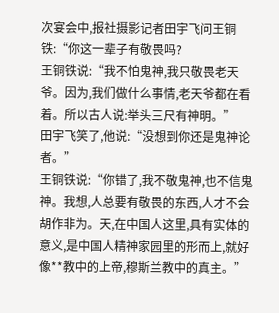次宴会中,报社摄影记者田宇飞问王铜铁:“你这一辈子有敬畏吗?
王铜铁说:“我不怕鬼神,我只敬畏老天爷。因为,我们做什么事情,老天爷都在看着。所以古人说:举头三尺有神明。”
田宇飞笑了,他说:“没想到你还是鬼神论者。”
王铜铁说:“你错了,我不敬鬼神,也不信鬼神。我想,人总要有敬畏的东西,人才不会胡作非为。天,在中国人这里,具有实体的意义,是中国人精神家园里的形而上,就好像**教中的上帝,穆斯兰教中的真主。”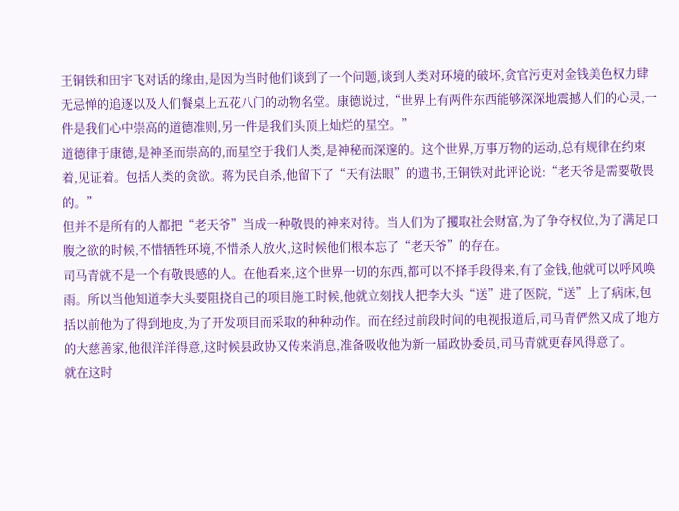王铜铁和田宇飞对话的缘由,是因为当时他们谈到了一个问题,谈到人类对环境的破坏,贪官污吏对金钱美色权力肆无忌惮的追逐以及人们餐桌上五花八门的动物名堂。康德说过,“世界上有两件东西能够深深地震撼人们的心灵,一件是我们心中崇高的道德准则,另一件是我们头顶上灿烂的星空。”
道德律于康德,是神圣而崇高的,而星空于我们人类,是神秘而深邃的。这个世界,万事万物的运动,总有规律在约束着,见证着。包括人类的贪欲。蒋为民自杀,他留下了“天有法眼”的遗书,王铜铁对此评论说:“老天爷是需要敬畏的。”
但并不是所有的人都把“老天爷”当成一种敬畏的神来对待。当人们为了攫取社会财富,为了争夺权位,为了满足口腹之欲的时候,不惜牺牲环境,不惜杀人放火,这时候他们根本忘了“老天爷”的存在。
司马青就不是一个有敬畏感的人。在他看来,这个世界一切的东西,都可以不择手段得来,有了金钱,他就可以呼风唤雨。所以当他知道李大头要阻挠自己的项目施工时候,他就立刻找人把李大头“送”进了医院,“送”上了病床,包括以前他为了得到地皮,为了开发项目而采取的种种动作。而在经过前段时间的电视报道后,司马青俨然又成了地方的大慈善家,他很洋洋得意,这时候县政协又传来消息,准备吸收他为新一届政协委员,司马青就更春风得意了。
就在这时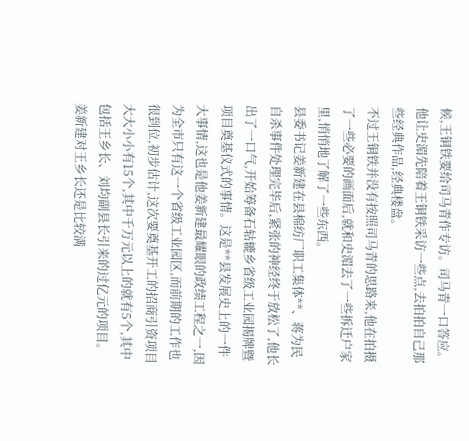候,王铜铁要给司马青作专访。司马青一口答应。他让史湄先陪着王铜铁采访一些点,去拍拍自己那些经典作品,经典楼盘。
不过王铜铁并没有按照司马青的思路来,他在拍摄了一些必要的画面后,就和史湄去了一些拆迁户家里,悄悄地了解了一些东西。
县委书记姜新建在县棉纺厂职工集体**、蒋为民自杀事件处理完毕后,紧张的神经终于放松了,他长出了一口气,开始筹备石轱辘乡省级工业园揭牌暨项目奠基仪式的事情。这是**县发展史上的一件大事情,这也是他姜新建最耀眼的政绩工程之一,因为全市只有这一个省级工业园区,而前期的工作也很到位,初步估计,这次要奠基开工的招商引资项目大大小小有15个,其中千万元以上的就有5个,其中包括王乡长、刘均副县长引来的过亿元的项目。姜新建对王乡长还是比较满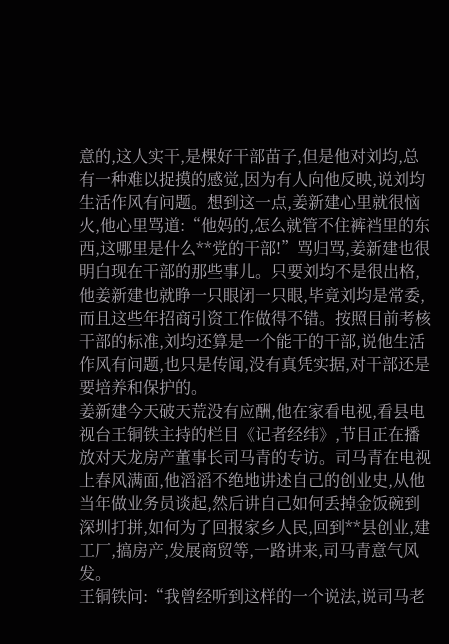意的,这人实干,是棵好干部苗子,但是他对刘均,总有一种难以捉摸的感觉,因为有人向他反映,说刘均生活作风有问题。想到这一点,姜新建心里就很恼火,他心里骂道:“他妈的,怎么就管不住裤裆里的东西,这哪里是什么**党的干部!”骂归骂,姜新建也很明白现在干部的那些事儿。只要刘均不是很出格,他姜新建也就睁一只眼闭一只眼,毕竟刘均是常委,而且这些年招商引资工作做得不错。按照目前考核干部的标准,刘均还算是一个能干的干部,说他生活作风有问题,也只是传闻,没有真凭实据,对干部还是要培养和保护的。
姜新建今天破天荒没有应酬,他在家看电视,看县电视台王铜铁主持的栏目《记者经纬》,节目正在播放对天龙房产董事长司马青的专访。司马青在电视上春风满面,他滔滔不绝地讲述自己的创业史,从他当年做业务员谈起,然后讲自己如何丢掉金饭碗到深圳打拼,如何为了回报家乡人民,回到**县创业,建工厂,搞房产,发展商贸等,一路讲来,司马青意气风发。
王铜铁问:“我曾经听到这样的一个说法,说司马老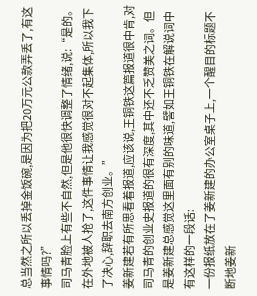总当然之所以丢掉金饭碗,是因为把20万元公款弄丢了,有这事情吗?”
司马青脸上有些不自然,但是他很快调整了情绪,说:“是的。在外地被人抢了,这件事情让我感觉很对不起集体,所以我下了决心,辞职去南方创业。”
姜新建若有所思看着报道,应该说,王铜铁这篇报道很中肯,对司马青的创业史报道的很有深度,其中还不乏赞美之词。但是姜新建总感觉这里面有别的味道,譬如王铜铁在解说词中有这样的一段话:
一份报纸放在了姜新建的办公室桌子上,一个醒目的标题不断地姜新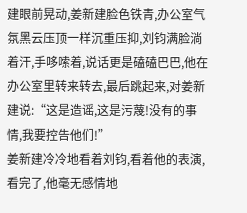建眼前晃动,姜新建脸色铁青,办公室气氛黑云压顶一样沉重压抑,刘钧满脸淌着汗,手哆嗦着,说话更是磕磕巴巴,他在办公室里转来转去,最后跳起来,对姜新建说:“这是造谣,这是污蔑!没有的事情,我要控告他们!”
姜新建冷冷地看着刘钧,看着他的表演,看完了,他毫无感情地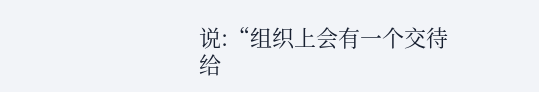说:“组织上会有一个交待给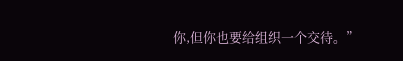你,但你也要给组织一个交待。”